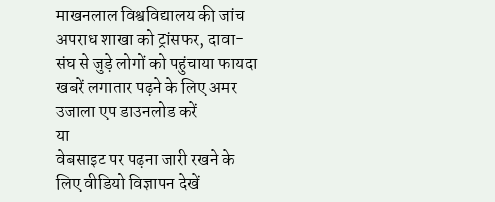माखनलाल विश्वविद्यालय की जांच अपराध शाखा को ट्रांसफर, दावा- संघ से जुड़े लोगों को पहुंचाया फायदा
खबरें लगातार पढ़ने के लिए अमर उजाला एप डाउनलोड करें
या
वेबसाइट पर पढ़ना जारी रखने के लिए वीडियो विज्ञापन देखें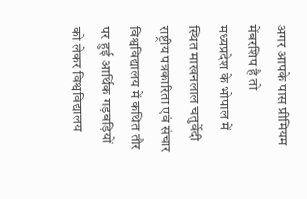अगर आपके पास प्रीमियम मेंबरशिप है तो
मध्यप्रदेश के भोपाल में स्थित माखनलाल चतुर्वेदी राष्ट्रीय पत्रकारिता एवं संचार विश्वविद्यालय में कथित तौर पर हुई आर्थिक गड़बड़ियों को लेकर विश्वविद्यालय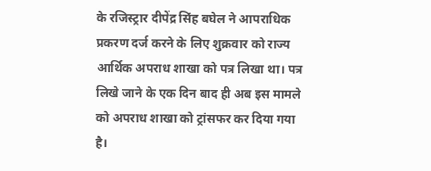के रजिस्ट्रार दीपेंद्र सिंह बघेल ने आपराधिक प्रकरण दर्ज करने के लिए शुक्रवार को राज्य आर्थिक अपराध शाखा को पत्र लिखा था। पत्र लिखे जाने के एक दिन बाद ही अब इस मामले को अपराध शाखा को ट्रांसफर कर दिया गया है।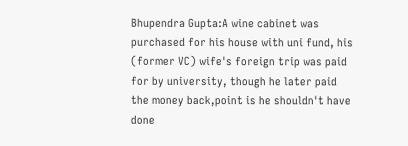Bhupendra Gupta:A wine cabinet was purchased for his house with uni fund, his (former VC) wife's foreign trip was paid for by university, though he later paid the money back,point is he shouldn't have done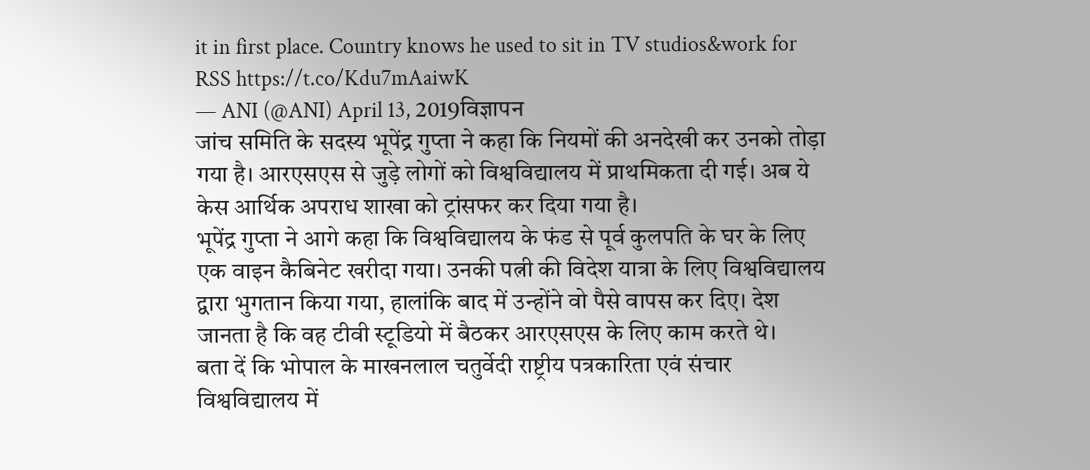it in first place. Country knows he used to sit in TV studios&work for RSS https://t.co/Kdu7mAaiwK
— ANI (@ANI) April 13, 2019विज्ञापन
जांच समिति के सदस्य भूपेंद्र गुप्ता ने कहा कि नियमों की अनदेखी कर उनको तोड़ा गया है। आरएसएस से जुड़े लोगों को विश्वविद्यालय में प्राथमिकता दी गई। अब ये केस आर्थिक अपराध शाखा को ट्रांसफर कर दिया गया है।
भूपेंद्र गुप्ता ने आगे कहा कि विश्वविद्यालय के फंड से पूर्व कुलपति के घर के लिए एक वाइन कैबिनेट खरीदा गया। उनकी पत्नी की विदेश यात्रा के लिए विश्वविद्यालय द्वारा भुगतान किया गया, हालांकि बाद में उन्होंने वो पैसे वापस कर दिए। देश जानता है कि वह टीवी स्टूडियो में बैठकर आरएसएस के लिए काम करते थे।
बता दें कि भोपाल के माखनलाल चतुर्वेदी राष्ट्रीय पत्रकारिता एवं संचार विश्वविद्यालय में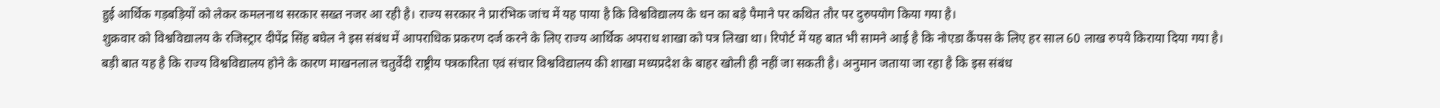हुई आर्थिक गड़बड़ियों को लेकर कमलनाथ सरकार सख्त नजर आ रही है। राज्य सरकार ने प्रारंभिक जांच में यह पाया है कि विश्वविद्यालय के धन का बड़े पैमाने पर कथित तौर पर दुरुपयोग किया गया है।
शुक्रवार को विश्वविद्यालय के रजिस्ट्रार दीपेंद्र सिंह बघेल ने इस संबंध में आपराधिक प्रकरण दर्ज करने के लिए राज्य आर्थिक अपराध शाखा को पत्र लिखा था। रिपोर्ट में यह बात भी सामने आई है कि नोएडा कैंपस के लिए हर साल 60 लाख रुपये किराया दिया गया है।
बड़ी बात यह है कि राज्य विश्वविद्यालय होने के कारण माखनलाल चतुर्वेदी राष्ट्रीय पत्रकारिता एवं संचार विश्वविद्यालय की शाखा मध्यप्रदेश के बाहर खोली ही नहीं जा सकती है। अनुमान जताया जा रहा है कि इस संबंध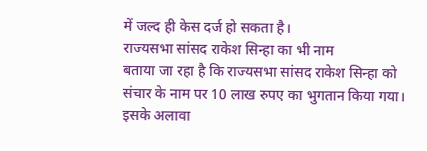में जल्द ही केस दर्ज हो सकता है।
राज्यसभा सांसद राकेश सिन्हा का भी नाम
बताया जा रहा है कि राज्यसभा सांसद राकेश सिन्हा को संचार के नाम पर 10 लाख रुपए का भुगतान किया गया। इसके अलावा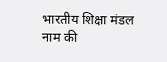भारतीय शिक्षा मंडल नाम की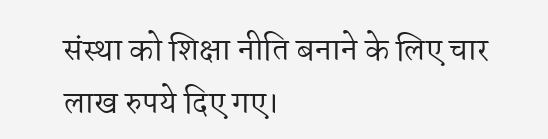संस्था को शिक्षा नीति बनाने के लिए चार लाख रुपये दिए गए।